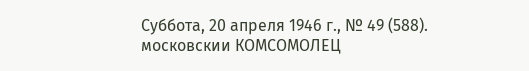Суббота, 20 апреля 1946 г., № 49 (588).
московскии КОМСОМОЛЕЦ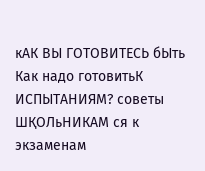кАК ВЫ ГОТОВИТЕСЬ бЫть Как надо готовитьК ИСПЫТАНИЯМ? советы ШҚОЛьНИКАМ ся к экзаменам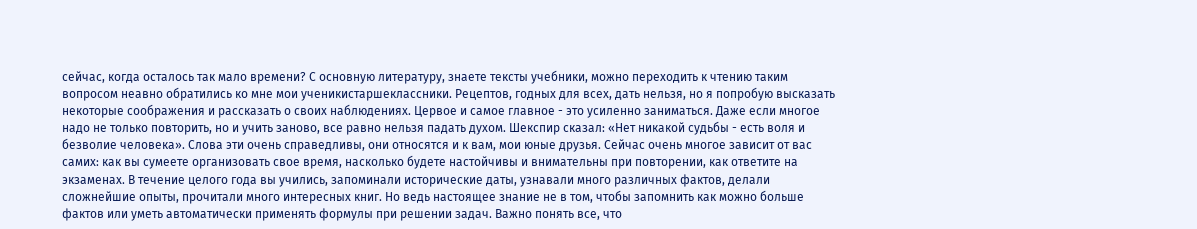сейчас, когда осталось так мало времени? С основную литературу, знаете тексты учебники, можно переходить к чтению таким вопросом неавно обратились ко мне мои ученикистаршеклассники. Рецептов, годных для всех, дать нельзя, но я попробую высказать некоторые соображения и рассказать о своих наблюдениях. Цервое и самое главное - это усиленно заниматься. Даже если многое надо не только повторить, но и учить заново, все равно нельзя падать духом. Шекспир сказал: «Нет никакой судьбы - есть воля и безволие человека». Слова эти очень справедливы, они относятся и к вам, мои юные друзья. Сейчас очень многое зависит от вас самих: как вы сумеете организовать свое время, насколько будете настойчивы и внимательны при повторении, как ответите на экзаменах. В течение целого года вы учились, запоминали исторические даты, узнавали много различных фактов, делали сложнейшие опыты, прочитали много интересных книг. Но ведь настоящее знание не в том, чтобы запомнить как можно больше фактов или уметь автоматически применять формулы при решении задач. Важно понять все, что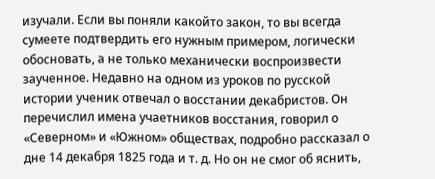изучали. Если вы поняли какойто закон, то вы всегда сумеете подтвердить его нужным примером, логически обосновать, а не только механически воспроизвести заученное. Недавно на одном из уроков по русской истории ученик отвечал о восстании декабристов. Он перечислил имена учаетников восстания, говорил о «Северном» и «Южном» обществах, подробно рассказал о дне 14 декабря 1825 года и т. д. Но он не смог об яснить,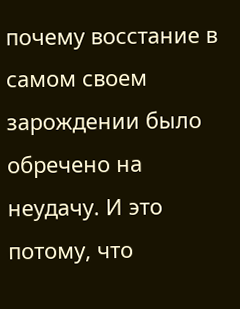почему восстание в самом своем зарождении было обречено на неудачу. И это потому, что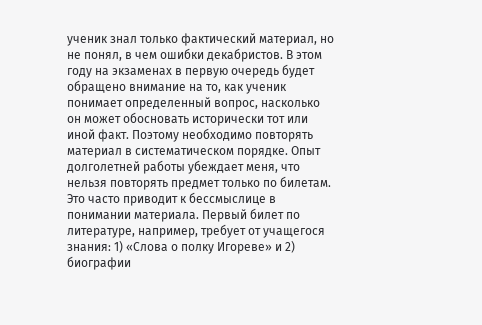ученик знал только фактический материал, но не понял, в чем ошибки декабристов. В этом году на экзаменах в первую очередь будет обращено внимание на то, как ученик понимает определенный вопрос, насколько он может обосновать исторически тот или иной факт. Поэтому необходимо повторять материал в систематическом порядке. Опыт долголетней работы убеждает меня, что нельзя повторять предмет только по билетам. Это часто приводит к бессмыслице в понимании материала. Первый билет по литературе, например, требует от учащегося знания: 1) «Слова о полку Игореве» и 2) биографии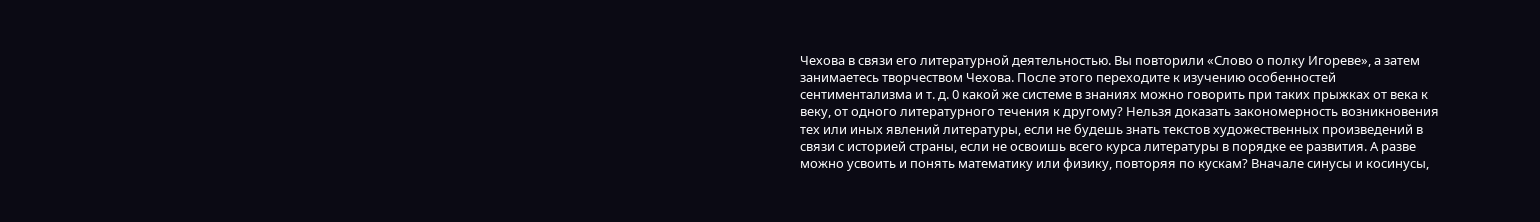Чехова в связи его литературной деятельностью. Вы повторили «Слово о полку Игореве», а затем занимаетесь творчеством Чехова. После этого переходите к изучению особенностей сентиментализма и т. д. 0 какой же системе в знаниях можно говорить при таких прыжках от века к веку, от одного литературного течения к другому? Нельзя доказать закономерность возникновения тех или иных явлений литературы, если не будешь знать текстов художественных произведений в связи с историей страны, если не освоишь всего курса литературы в порядке ее развития. А разве можно усвоить и понять математику или физику, повторяя по кускам? Вначале синусы и косинусы,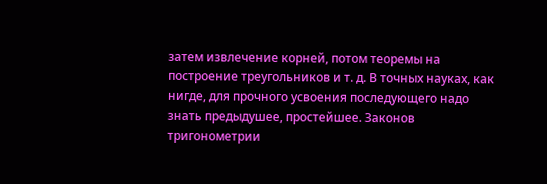затем извлечение корней, потом теоремы на построение треугольников и т. д. В точных науках, как нигде, для прочного усвоения последующего надо знать предыдушее, простейшее. Законов тригонометрии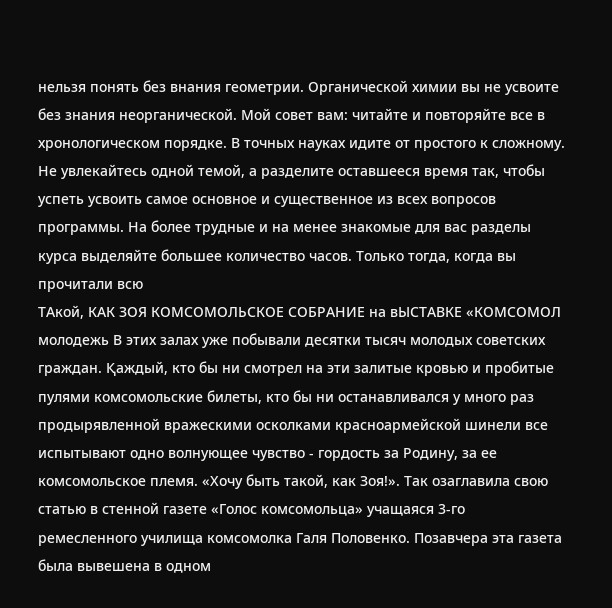нельзя понять без внания геометрии. Органической химии вы не усвоите без знания неорганической. Мой совет вам: читайте и повторяйте все в хронологическом порядке. В точных науках идите от простого к сложному. Не увлекайтесь одной темой, а разделите оставшееся время так, чтобы успеть усвоить самое основное и существенное из всех вопросов программы. На более трудные и на менее знакомые для вас разделы курса выделяйте большее количество часов. Только тогда, когда вы прочитали всю
ТАкой, КАК ЗОЯ КОМСОМОЛЬСКОЕ СОБРАНИЕ на вЫСТАВКЕ «КОМСОМОЛ молодежь В этих залах уже побывали десятки тысяч молодых советских граждан. Қаждый, кто бы ни смотрел на эти залитые кровью и пробитые пулями комсомольские билеты, кто бы ни останавливался у много раз продырявленной вражескими осколками красноармейской шинели все испытывают одно волнующее чувство - гордость за Родину, за ее комсомольское племя. «Хочу быть такой, как Зоя!». Так озаглавила свою статью в стенной газете «Голос комсомольца» учащаяся 3-го ремесленного училища комсомолка Галя Половенко. Позавчера эта газета была вывешена в одном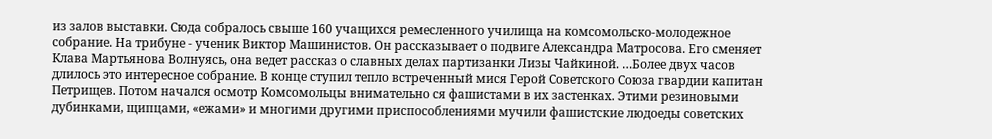из залов выставки. Сюда собралось свыше 160 учащихся ремесленного училища на комсомольско-молодежное собрание. На трибуне - ученик Виктор Машинистов. Он рассказывает о подвиге Александра Матросова. Его сменяет Клава Мартьянова Волнуясь, она ведет рассказ о славных делах партизанки Лизы Чайкиной. …Более двух часов длилось это интересное собрание. В конце ступил тепло встреченный мися Герой Советского Союза гвардии капитан Петрищев. Потом начался осмотр Комсомольцы внимательно ся фашистами в их застенках. Этими резиновыми дубинками, щипцами, «ежами» и многими другими приспособлениями мучили фашистские людоеды советских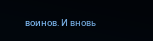воинов. И вновь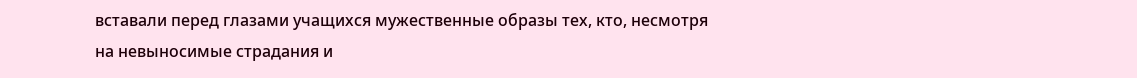вставали перед глазами учащихся мужественные образы тех, кто, несмотря на невыносимые страдания и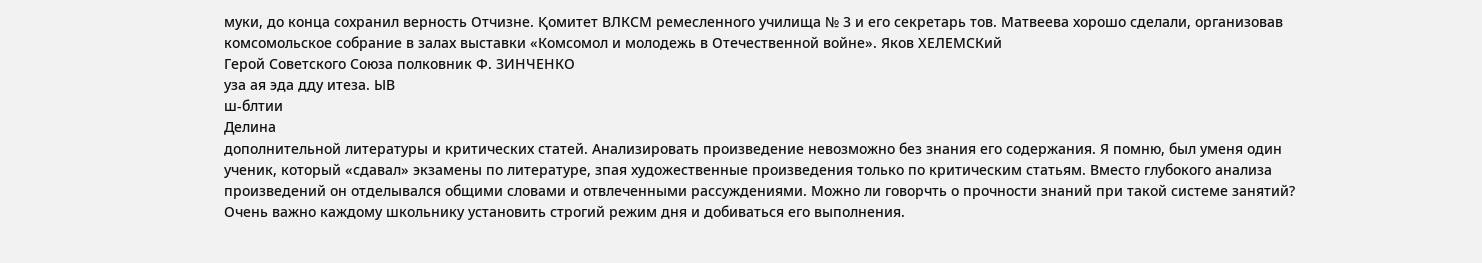муки, до конца сохранил верность Отчизне. Қомитет ВЛКСМ ремесленного училища № 3 и его секретарь тов. Матвеева хорошо сделали, организовав комсомольское собрание в залах выставки «Комсомол и молодежь в Отечественной войне». Яков ХЕЛЕМСКий
Герой Советского Союза полковник Ф. ЗИНЧЕНКО
уза ая эда дду итeза. ЫB
ш-блтии
Делина
дополнительной литературы и критических статей. Анализировать произведение невозможно без знания его содержания. Я помню, был уменя один ученик, который «сдавал» экзамены по литературе, зпая художественные произведения только по критическим статьям. Вместо глубокого анализа произведений он отделывался общими словами и отвлеченными рассуждениями. Можно ли говорчть о прочности знаний при такой системе занятий? Очень важно каждому школьнику установить строгий режим дня и добиваться его выполнения.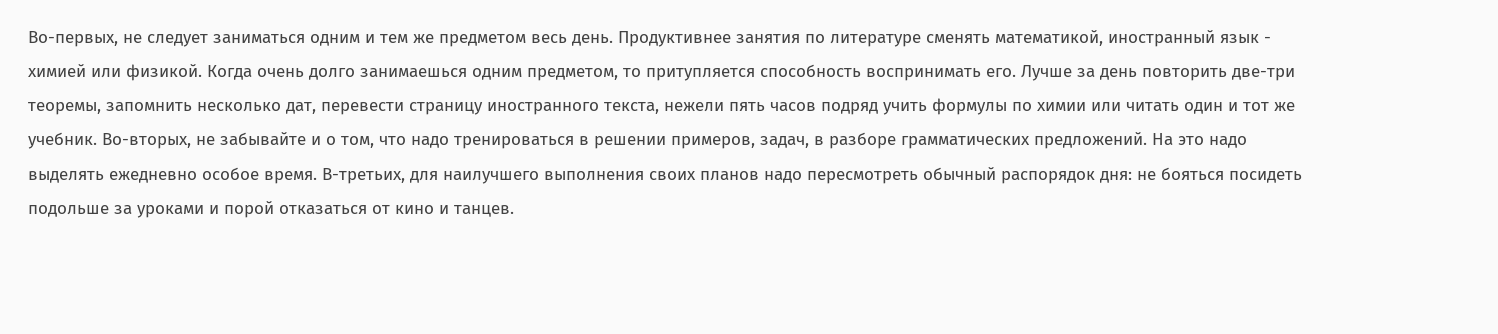Во-первых, не следует заниматься одним и тем же предметом весь день. Продуктивнее занятия по литературе сменять математикой, иностранный язык - химией или физикой. Когда очень долго занимаешься одним предметом, то притупляется способность воспринимать его. Лучше за день повторить две-три теоремы, запомнить несколько дат, перевести страницу иностранного текста, нежели пять часов подряд учить формулы по химии или читать один и тот же учебник. Во-вторых, не забывайте и о том, что надо тренироваться в решении примеров, задач, в разборе грамматических предложений. На это надо выделять ежедневно особое время. В-третьих, для наилучшего выполнения своих планов надо пересмотреть обычный распорядок дня: не бояться посидеть подольше за уроками и порой отказаться от кино и танцев.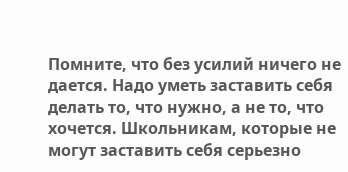Помните, что без усилий ничего не дается. Надо уметь заставить себя делать то, что нужно, а не то, что хочется. Школьникам, которые не могут заставить себя серьезно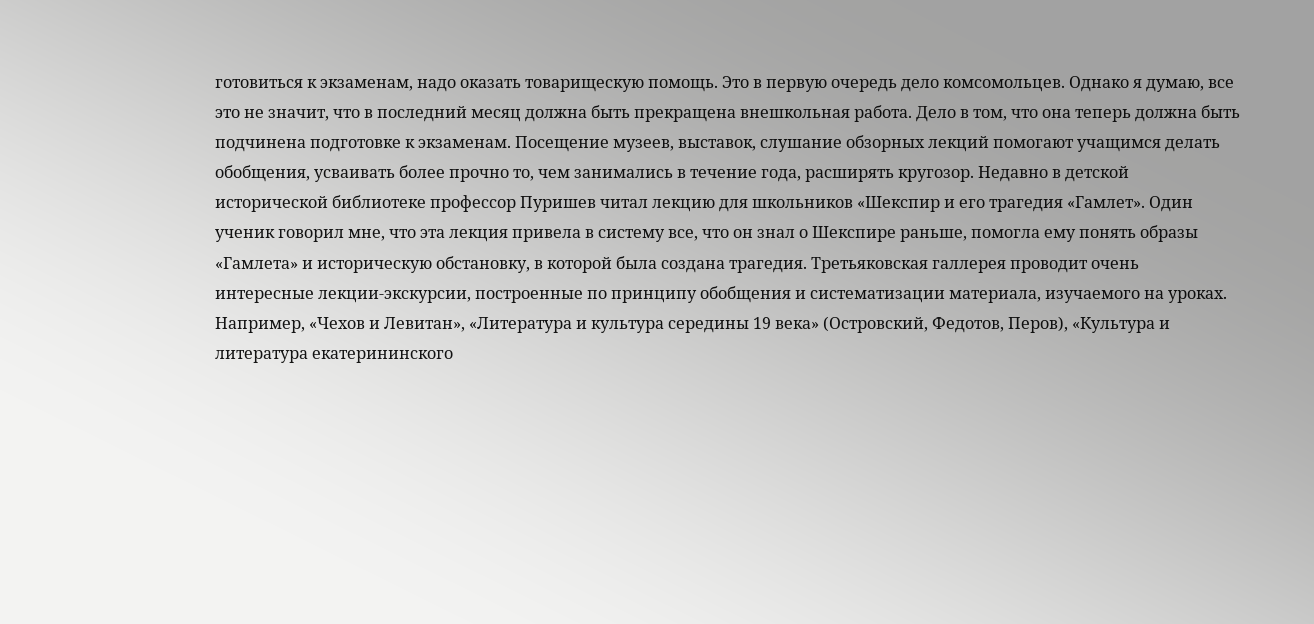готовиться к экзаменам, надо оказать товарищескую помощь. Это в первую очередь дело комсомольцев. Однако я думаю, все это не значит, что в последний месяц должна быть прекращена внешкольная работа. Дело в том, что она теперь должна быть подчинена подготовке к экзаменам. Посещение музеев, выставок, слушание обзорных лекций помогают учащимся делать обобщения, усваивать более прочно то, чем занимались в течение года, расширять кругозор. Недавно в детской исторической библиотеке профессор Пуришев читал лекцию для школьников «Шекспир и его трагедия «Гамлет». Один ученик говорил мне, что эта лекция привела в систему все, что он знал о Шекспире раньше, помогла ему понять образы «Гамлета» и историческую обстановку, в которой была создана трагедия. Третьяковская галлерея проводит очень интересные лекции-экскурсии, построенные по принципу обобщения и систематизации материала, изучаемого на уроках. Например, «Чехов и Левитан», «Литература и культура середины 19 века» (Островский, Федотов, Перов), «Культура и литература екатерининского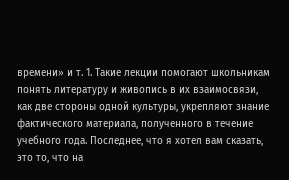времени» и т. 1. Такие лекции помогают школьникам понять литературу и живопись в их взаимосвязи, как две стороны одной культуры, укрепляют знание фактического материала, полученного в течение учебного года. Последнее, что я хотел вам сказать, это то, что на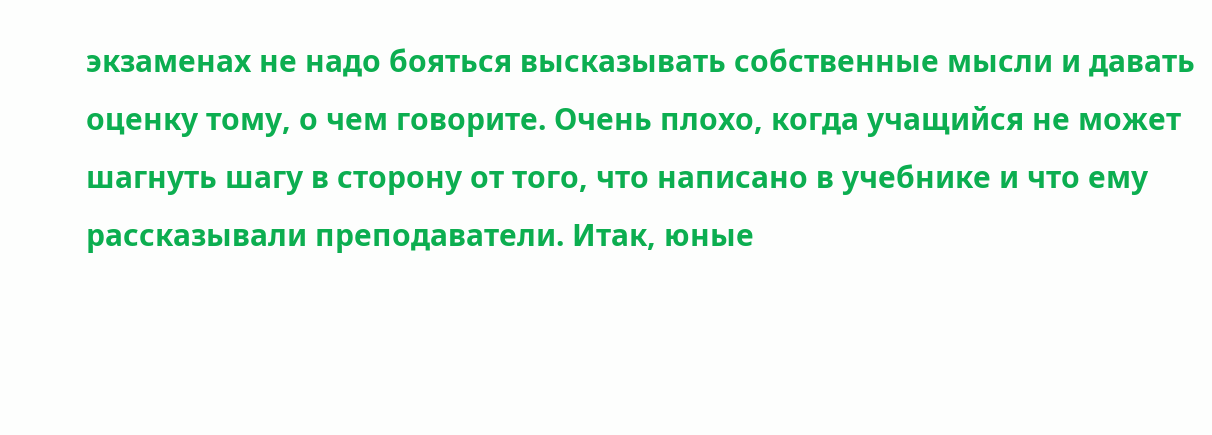экзаменах не надо бояться высказывать собственные мысли и давать оценку тому, о чем говорите. Очень плохо, когда учащийся не может шагнуть шагу в сторону от того, что написано в учебнике и что ему рассказывали преподаватели. Итак, юные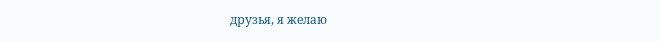друзья, я желаю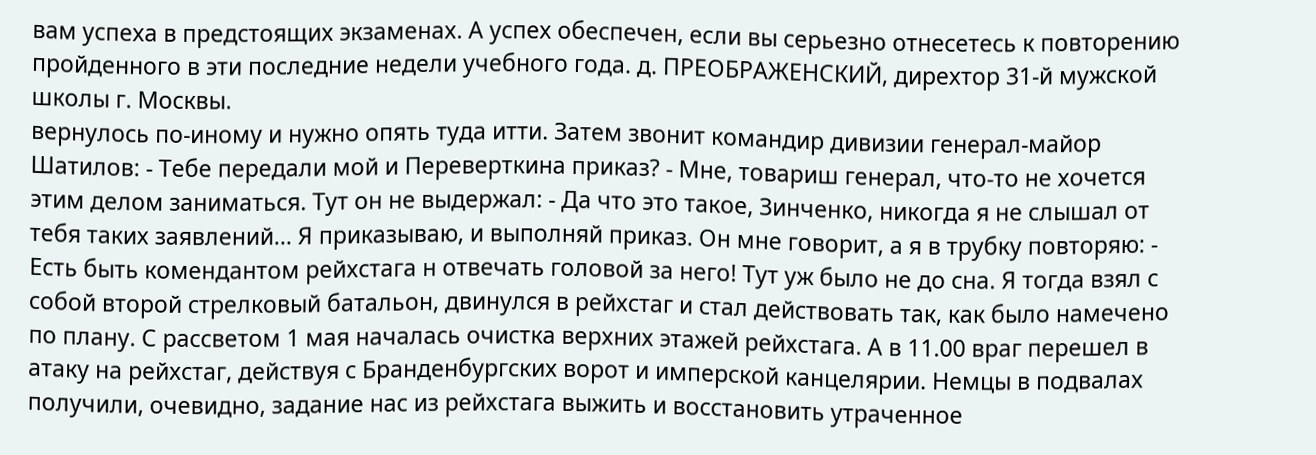вам успеха в предстоящих экзаменах. А успех обеспечен, если вы серьезно отнесетесь к повторению пройденного в эти последние недели учебного года. д. ПРЕОБРАЖЕНСКИЙ, дирехтор 31-й мужской школы г. Москвы.
вернулось по-иному и нужно опять туда итти. Затем звонит командир дивизии генерал-майор Шатилов: - Тебе передали мой и Переверткина приказ? - Мне, товариш генерал, что-то не хочется этим делом заниматься. Тут он не выдержал: - Да что это такое, Зинченко, никогда я не слышал от тебя таких заявлений… Я приказываю, и выполняй приказ. Он мне говорит, а я в трубку повторяю: - Есть быть комендантом рейхстага н отвечать головой за него! Тут уж было не до сна. Я тогда взял с собой второй стрелковый батальон, двинулся в рейхстаг и стал действовать так, как было намечено по плану. С рассветом 1 мая началась очистка верхних этажей рейхстага. А в 11.00 враг перешел в атаку на рейхстаг, действуя с Бранденбургских ворот и имперской канцелярии. Немцы в подвалах получили, очевидно, задание нас из рейхстага выжить и восстановить утраченное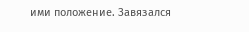ими положение. Завязался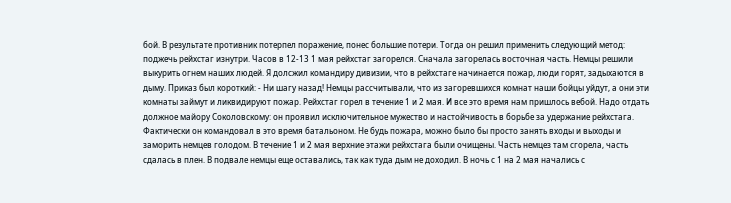бой. В результате противник потерпел поражение, понес большие потери. Тогда он решил применить следующий метод: поджечь рейхстаг изнутри. Часов в 12-13 1 мая рейхстаг загорелся. Сначала загорелась восточная часть. Немцы решили выкурить огнем наших людей. Я долсжил командиру дивизии, что в рейхстаге начинается пожар, люди горят, задыхаются в дыму. Приказ был короткий: - Ни шагу назад! Немцы рассчитывали, что из загоревшихся комнат наши бойцы уйдут, а они эти комнаты займут и ликвидируют пожар. Рейхстаг горел в течение 1 и 2 мая. И все это время нам пришлось вебой. Надо отдать должное майору Соколовскому: он проявил исключительное мужество и настойчивость в борьбе за удержание рейхстага. Фактически он командовал в это время батальоном. Не будь пожара, можно было бы просто занять входы и выходы и заморить немцев голодом. В течение 1 и 2 мая верхние этажи рейхстага были очищены. Часть немцез там сгорела, часть сдалась в плен. В подвале немцы еще оставались, так как туда дым не доходил. В ночь с 1 на 2 мая начались с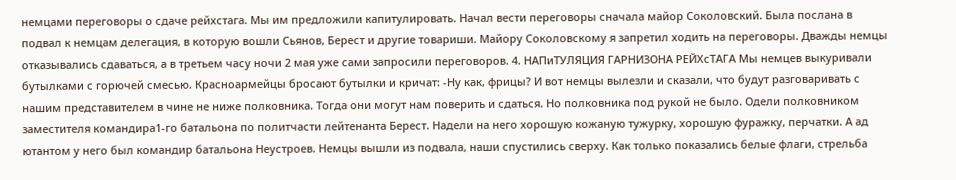немцами переговоры о сдаче рейхстага. Мы им предложили капитулировать. Начал вести переговоры сначала майор Соколовский. Была послана в подвал к немцам делегация, в которую вошли Сьянов, Берест и другие товариши. Майору Соколовскому я запретил ходить на переговоры. Дважды немцы отказывались сдаваться, а в третьем часу ночи 2 мая уже сами запросили переговоров. 4. НАПиТУЛЯЦИЯ ГАРНИЗОНА РЕЙХсТАГА Мы немцев выкуривали бутылками с горючей смесью. Красноармейцы бросают бутылки и кричат: -Ну как, фрицы? И вот немцы вылезли и сказали, что будут разговаривать с нашим представителем в чине не ниже полковника. Тогда они могут нам поверить и сдаться. Но полковника под рукой не было. Одели полковником заместителя командира1-го батальона по политчасти лейтенанта Берест. Надели на него хорошую кожаную тужурку, хорошую фуражку, перчатки. А ад ютантом у него был командир батальона Неустроев. Немцы вышли из подвала, наши спустились сверху. Как только показались белые флаги, стрельба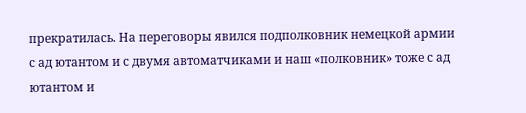прекратилась. На переговоры явился подполковник немецкой армии с ад ютантом и с двумя автоматчиками и наш «полковник» тоже с ад ютантом и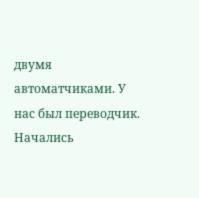двумя автоматчиками. У нас был переводчик. Начались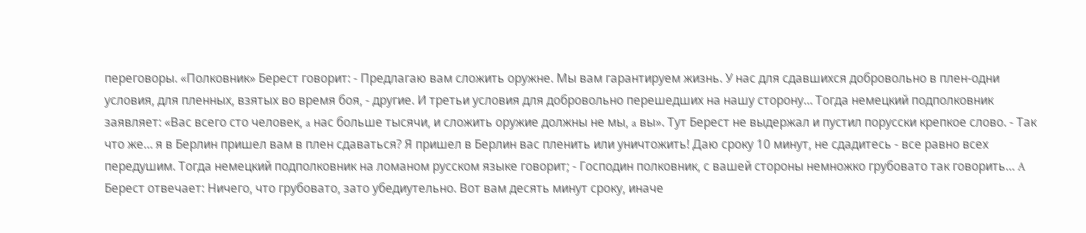переговоры. «Полковник» Берест говорит: - Предлагаю вам сложить оружне. Мы вам гарантируем жизнь. У нас для сдавшихся добровольно в плен-одни условия, для пленных, взятых во время боя, - другие. И третьи условия для добровольно перешедших на нашу сторону… Тогда немецкий подполковник заявляет: «Вас всего сто человек, a нас больше тысячи, и сложить оружие должны не мы, a вы». Тут Берест не выдержал и пустил порусски крепкое слово. - Так что же… я в Берлин пришел вам в плен сдаваться? Я пришел в Берлин вас пленить или уничтожить! Даю сроку 10 минут, не сдадитесь - все равно всех передушим. Тогда немецкий подполковник на ломаном русском языке говорит; - Господин полковник, с вашей стороны немножко грубовато так говорить… A Берест отвечает: Ничего, что грубовато, зато убедиутельно. Вот вам десять минут сроку, иначе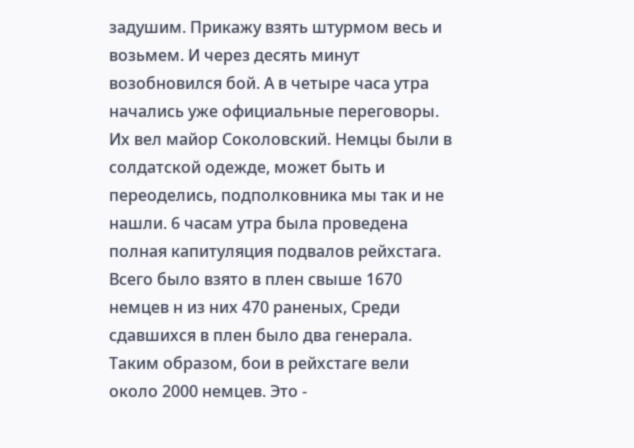задушим. Прикажу взять штурмом весь и возьмем. И через десять минут возобновился бой. А в четыре часа утра начались уже официальные переговоры. Их вел майор Соколовский. Немцы были в солдатской одежде, может быть и переоделись, подполковника мы так и не нашли. 6 часам утра была проведена полная капитуляция подвалов рейхстага. Всего было взято в плен свыше 1670 немцев н из них 470 раненых, Среди сдавшихся в плен было два генерала. Таким образом, бои в рейхстаге вели около 2000 немцев. Это -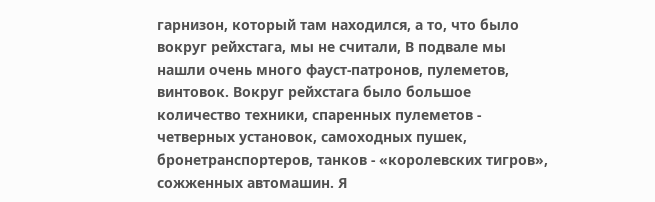гарнизон, который там находился, а то, что было вокруг рейхстага, мы не считали, В подвале мы нашли очень много фауст-патронов, пулеметов, винтовок. Вокруг рейхстага было большое количество техники, спаренных пулеметов - четверных установок, самоходных пушек, бронетранспортеров, танков - «королевских тигров», сожженных автомашин. Я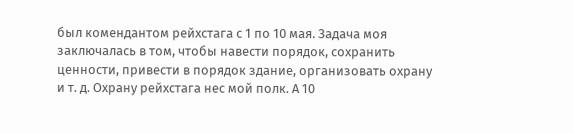был комендантом рейхстага с 1 по 10 мая. Задача моя заключалась в том, чтобы навести порядок, сохранить ценности, привести в порядок здание, организовать охрану и т. д. Охрану рейхстага нес мой полк. А 10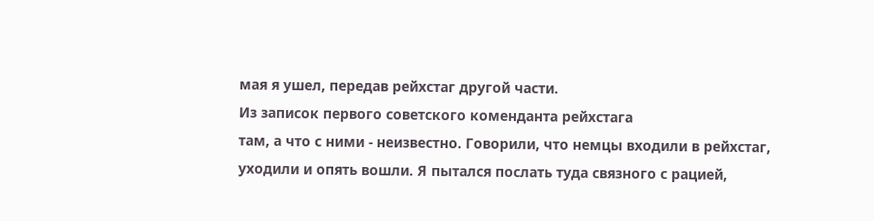мая я ушел, передав рейхстаг другой части.
Из записок первого советского коменданта рейхстага
там, а что с ними - неизвестно. Говорили, что немцы входили в рейхстаг, уходили и опять вошли. Я пытался послать туда связного с рацией,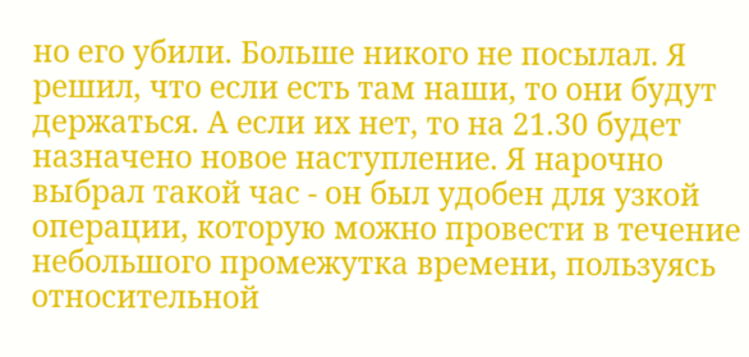но его убили. Больше никого не посылал. Я решил, что если есть там наши, то они будут держаться. А если их нет, то на 21.30 будет назначено новое наступление. Я нарочно выбрал такой час - он был удобен для узкой операции, которую можно провести в течение небольшого промежутка времени, пользуясь относительной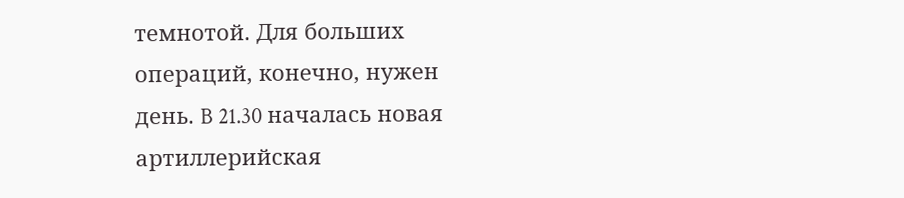темнотой. Для больших операций, конечно, нужен день. B 21.30 началась новая артиллерийская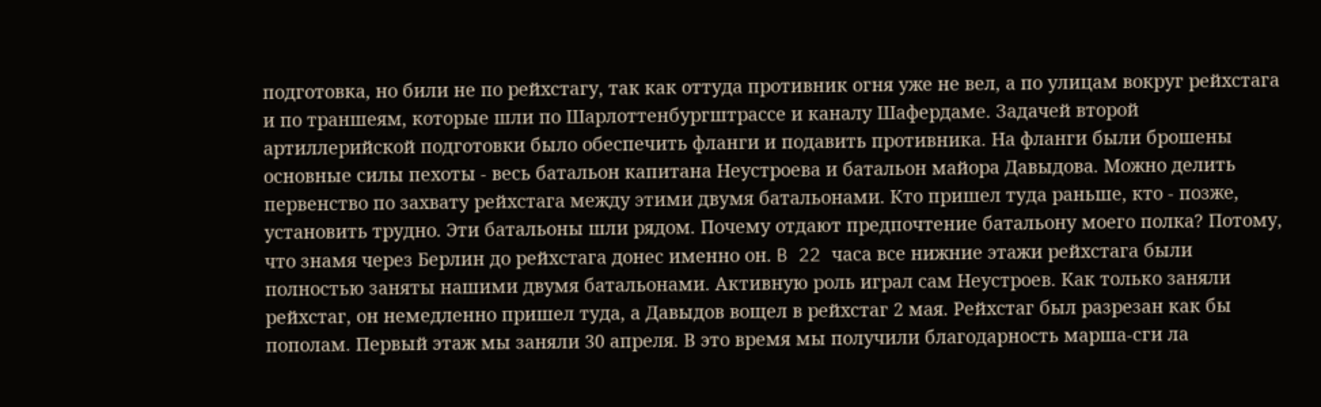подготовка, но били не по рейхстагу, так как оттуда противник огня уже не вел, а по улицам вокруг рейхстага и по траншеям, которые шли по Шарлоттенбургштрассе и каналу Шафердаме. Задачей второй артиллерийской подготовки было обеспечить фланги и подавить противника. На фланги были брошены основные силы пехоты - весь батальон капитана Неустроева и батальон майора Давыдова. Можно делить первенство по захвату рейхстага между этими двумя батальонами. Кто пришел туда раньше, кто - позже, установить трудно. Эти батальоны шли рядом. Почему отдают предпочтение батальону моего полка? Потому, что знамя через Берлин до рейхстага донес именно он. B 22 часа все нижние этажи рейхстага были полностью заняты нашими двумя батальонами. Активную роль играл сам Неустроев. Как только заняли рейхстаг, он немедленно пришел туда, а Давыдов вощел в рейхстаг 2 мая. Рейхстаг был разрезан как бы пополам. Первый этаж мы заняли 30 апреля. В это время мы получили благодарность марша-сги ла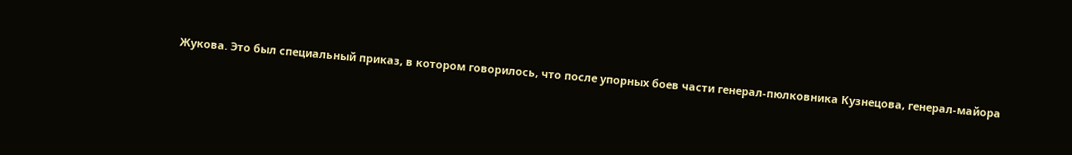Жукова. Это был специальный приказ, в котором говорилось, что после упорных боев части генерал-пюлковника Кузнецова, генерал-майора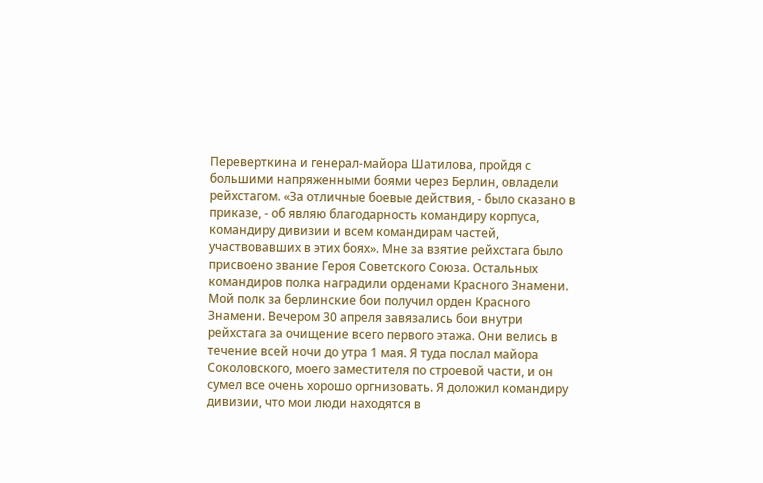Переверткина и генерал-майора Шатилова, пройдя с большими напряженными боями через Берлин, овладели рейхстагом. «За отличные боевые действия, - было сказано в приказе, - об являю благодарность командиру корпуса, командиру дивизии и всем командирам частей, участвовавших в этих боях». Мне за взятие рейхстага было присвоено звание Героя Советского Союза. Остальных командиров полка наградили орденами Красного Знамени. Мой полк за берлинские бои получил орден Красного Знамени. Вечером 30 апреля завязались бои внутри рейхстага за очищение всего первого этажа. Они велись в течение всей ночи до утра 1 мая. Я туда послал майора Соколовского, моего заместителя по строевой части, и он сумел все очень хорошо оргнизовать. Я доложил командиру дивизии, что мои люди находятся в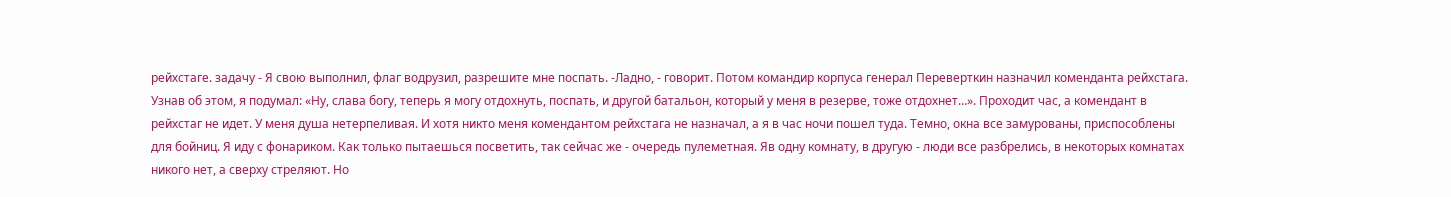рейхстаге. задачу - Я свою выполнил, флаг водрузил, разрешите мне поспать. -Ладно, - говорит. Потом командир корпуса генерал Переверткин назначил коменданта рейхстага. Узнав об этом, я подумал: «Ну, слава богу, теперь я могу отдохнуть, поспать, и другой батальон, который у меня в резерве, тоже отдохнет…». Проходит час, а комендант в рейхстаг не идет. У меня душа нетерпеливая. И хотя никто меня комендантом рейхстага не назначал, а я в час ночи пошел туда. Темно, окна все замурованы, приспособлены для бойниц. Я иду с фонариком. Как только пытаешься посветить, так сейчас же - очередь пулеметная. Яв одну комнату, в другую - люди все разбрелись, в некоторых комнатах никого нет, а сверху стреляют. Но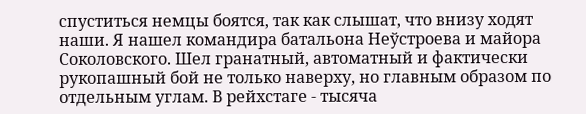спуститься немцы боятся, так как слышат, что внизу ходят наши. Я нашел командира батальона Неўстроева и майора Соколовского. Шел гранатный, автоматный и фактически рукопашный бой не только наверху, но главным образом по отдельным углам. В рейхстаге - тысяча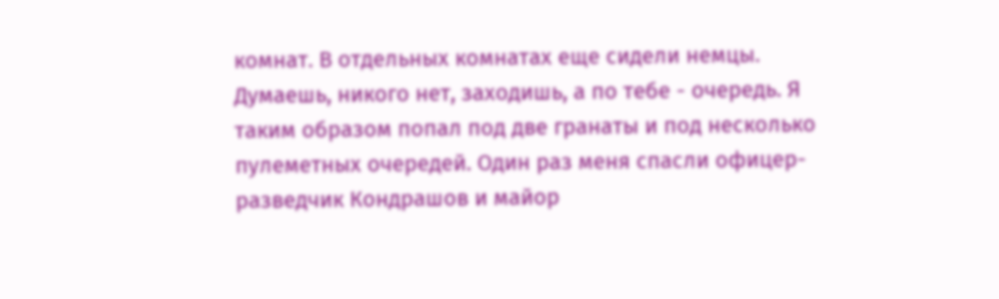комнат. В отдельных комнатах еще сидели немцы. Думаешь, никого нет, заходишь, а по тебе - очередь. Я таким образом попал под две гранаты и под несколько пулеметных очередей. Один раз меня спасли офицер-разведчик Кондрашов и майор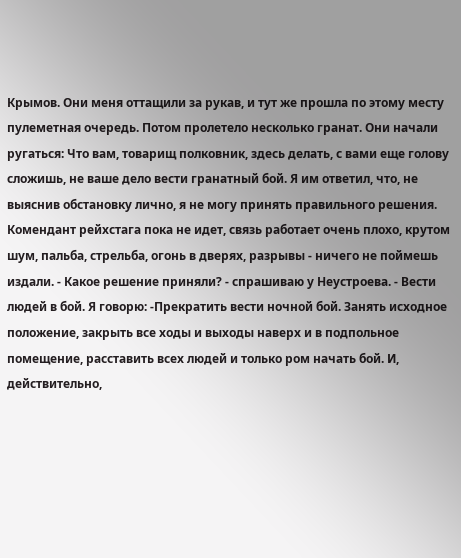Крымов. Они меня оттащили за рукав, и тут же прошла по этому месту пулеметная очередь. Потом пролетело несколько гранат. Они начали ругаться: Что вам, товарищ полковник, здесь делать, с вами еще голову сложишь, не ваше дело вести гранатный бой. Я им ответил, что, не выяснив обстановку лично, я не могу принять правильного решения. Комендант рейхстага пока не идет, связь работает очень плохо, крутом шум, пальба, стрельба, огонь в дверях, разрывы - ничего не поймешь издали. - Какое решение приняли? - спрашиваю у Неустроева. - Вести людей в бой. Я говорю: -Прекратить вести ночной бой. Занять исходное положение, закрыть все ходы и выходы наверх и в подпольное помещение, расставить всех людей и только ром начать бой. И, действительно,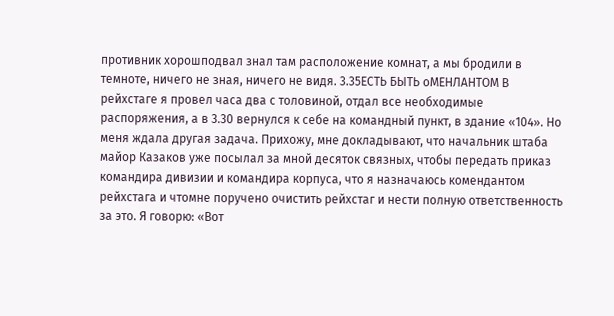противник хорошподвал знал там расположение комнат, а мы бродили в темноте, ничего не зная, ничего не видя. 3.35ЕСТЬ БЫТЬ оМЕНЛАНТОМ В рейхстаге я провел часа два с толовиной, отдал все необходимые распоряжения, а в 3.30 вернулся к себе на командный пункт, в здание «104». Но меня ждала другая задача. Прихожу, мне докладывают, что начальник штаба майор Казаков уже посылал за мной десяток связных, чтобы передать приказ командира дивизии и командира корпуса, что я назначаюсь комендантом рейхстага и чтомне поручено очистить рейхстаг и нести полную ответственность за это. Я говорю: «Вот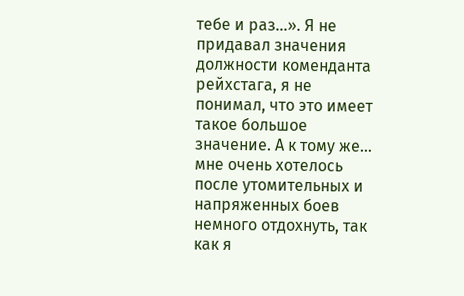тебе и раз…». Я не придавал значения должности коменданта рейхстага, я не понимал, что это имеет такое большое значение. А к тому же… мне очень хотелось после утомительных и напряженных боев немного отдохнуть, так как я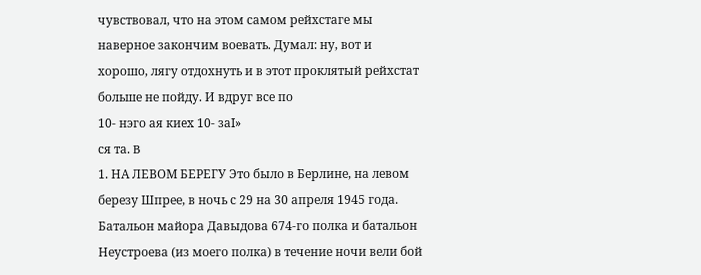чувствовал, что на этом самом рейхстаге мы наверное закончим воевать. Думал: ну, вот и хорошо, лягу отдохнуть и в этот проклятый рейхстат больше не пойду. И вдруг все по
10- нэго ая киex 10- заI»
ся та. B
1. НА ЛЕВОМ БЕРЕГУ Это было в Берлине, на левом березу Шпрее, в ночь с 29 на 30 апреля 1945 года. Батальон майора Давыдова 674-го полка и батальон Неустроева (из моего полка) в течение ночи вели бой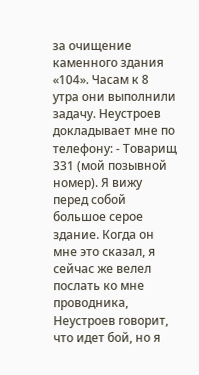за очищение каменного здания «104». Часам к 8 утра они выполнили задачу. Неустроев докладывает мне по телефону: - Товарищ 331 (мой позывной номер). Я вижу перед собой большое серое здание. Когда он мне это сказал, я сейчас же велел послать ко мне проводника, Неустроев говорит, что идет бой, но я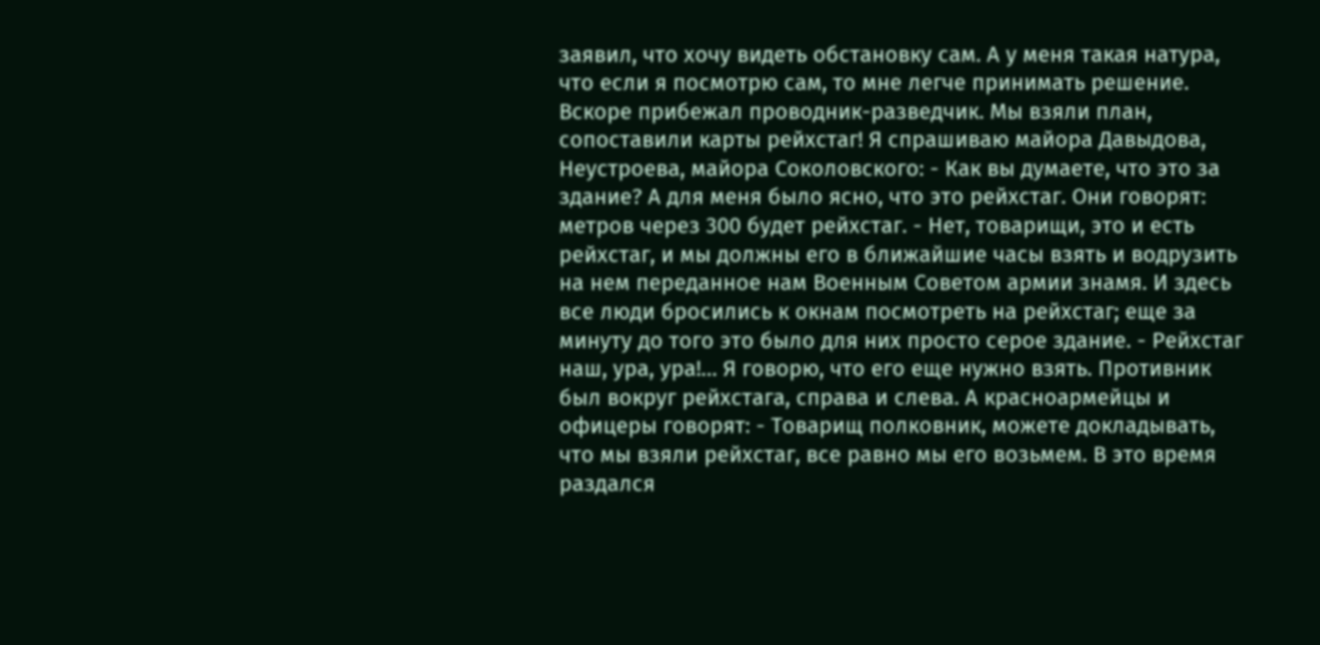заявил, что хочу видеть обстановку сам. А у меня такая натура, что если я посмотрю сам, то мне легче принимать решение. Вскоре прибежал проводник-разведчик. Мы взяли план, сопоставили карты рейхстаг! Я спрашиваю майора Давыдова, Неустроева, майора Соколовского: - Как вы думаете, что это за здание? А для меня было ясно, что это рейхстаг. Они говорят: метров через 300 будет рейхстаг. - Нет, товарищи, это и есть рейхстаг, и мы должны его в ближайшие часы взять и водрузить на нем переданное нам Военным Советом армии знамя. И здесь все люди бросились к окнам посмотреть на рейхстаг; еще за минуту до того это было для них просто серое здание. - Рейхстаг наш, ура, ура!… Я говорю, что его еще нужно взять. Противник был вокруг рейхстага, справа и слева. А красноармейцы и офицеры говорят: - Товарищ полковник, можете докладывать, что мы взяли рейхстаг, все равно мы его возьмем. В это время раздался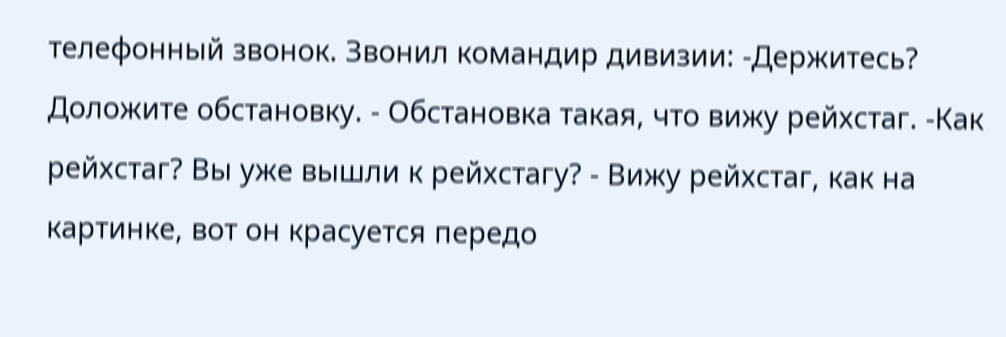телефонный звонок. Звонил командир дивизии: -Держитесь? Доложите обстановку. - Обстановка такая, что вижу рейхстаг. -Как рейхстаг? Вы уже вышли к рейхстагу? - Вижу рейхстаг, как на картинке, вот он красуется передо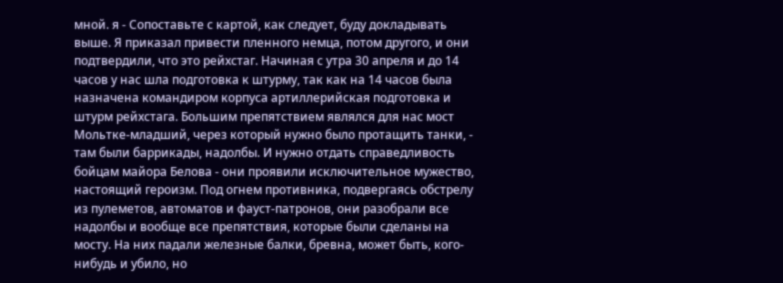мной. я - Сопоставьте с картой, как следует, буду докладывать выше. Я приказал привести пленного немца, потом другого, и они подтвердили, что это рейхстаг. Начиная с утра 30 апреля и до 14 часов у нас шла подготовка к штурму, так как на 14 часов была назначена командиром корпуса артиллерийская подготовка и штурм рейхстага. Большим препятствием являлся для нас мост Мольтке-младший, через который нужно было протащить танки, - там были баррикады, надолбы. И нужно отдать справедливость бойцам майора Белова - они проявили исключительное мужество, настоящий героизм. Под огнем противника, подвергаясь обстрелу из пулеметов, автоматов и фауст-патронов, они разобрали все надолбы и вообще все препятствия, которые были сделаны на мосту. На них падали железные балки, бревна, может быть, кого-нибудь и убило, но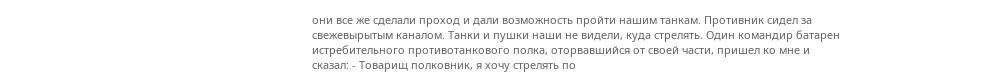они все же сделали проход и дали возможность пройти нашим танкам. Противник сидел за свежевырытым каналом. Танки и пушки наши не видели, куда стрелять. Один командир батарен истребительного противотанкового полка, оторвавшийся от своей части, пришел ко мне и сказал: - Товарищ полковник, я хочу стрелять по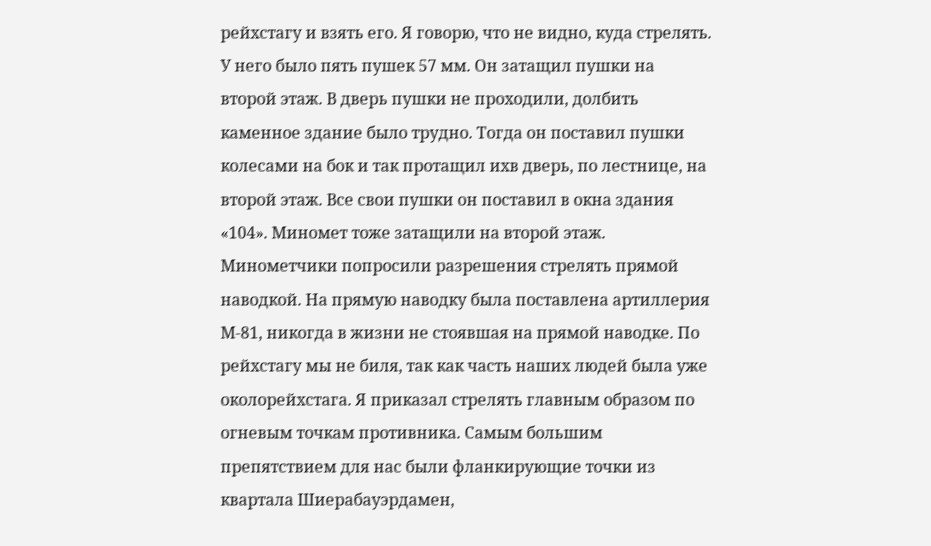рейхстагу и взять его. Я говорю, что не видно, куда стрелять. У него было пять пушек 57 мм. Он затащил пушки на второй этаж. В дверь пушки не проходили, долбить каменное здание было трудно. Тогда он поставил пушки колесами на бок и так протащил ихв дверь, по лестнице, на второй этаж. Все свои пушки он поставил в окна здания «104». Миномет тоже затащили на второй этаж. Минометчики попросили разрешения стрелять прямой наводкой. На прямую наводку была поставлена артиллерия М-81, никогда в жизни не стоявшая на прямой наводке. По рейхстагу мы не биля, так как часть наших людей была уже околорейхстага. Я приказал стрелять главным образом по огневым точкам противника. Самым большим препятствием для нас были фланкирующие точки из квартала Шиерабауэрдамен,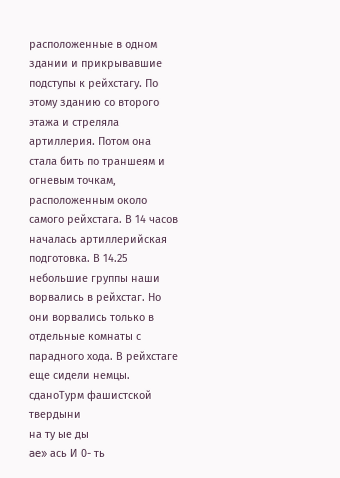расположенные в одном здании и прикрывавшие подступы к рейхстагу. По этому зданию со второго этажа и стреляла артиллерия. Потом она стала бить по траншеям и огневым точкам, расположенным около самого рейхстага. В 14 часов началась артиллерийская подготовка. В 14.25 небольшие группы наши ворвались в рейхстаг. Но они ворвались только в отдельные комнаты с парадного хода. В рейхстаге еще сидели немцы. сданоТурм фашистской твердыни
на ту ые ды
ae» aсь И 0- ть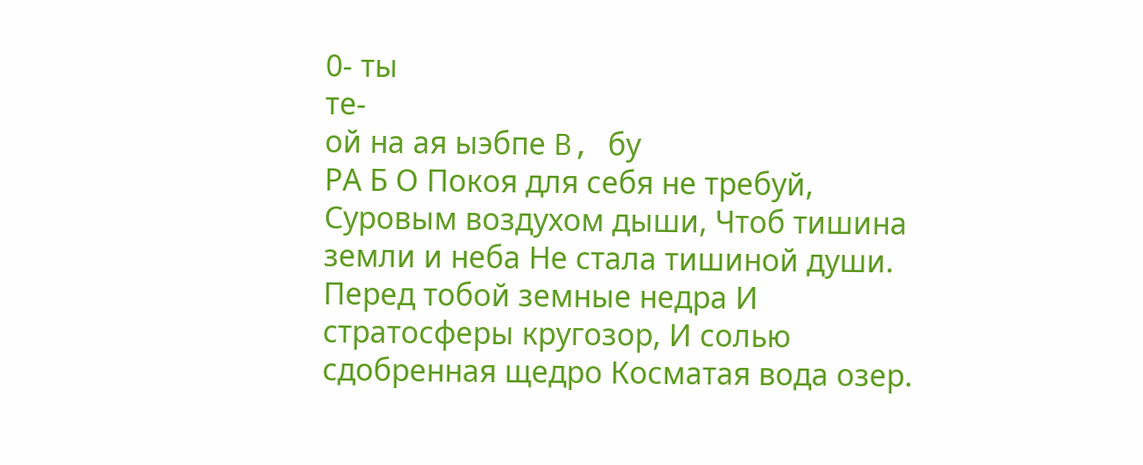0- ты
тe-
ой на ая ыэбпе B, бу
РА Б О Покоя для себя не требуй, Суровым воздухом дыши, Чтоб тишина земли и неба Не стала тишиной души. Перед тобой земные недра И стратосферы кругозор, И солью сдобренная щедро Косматая вода озер.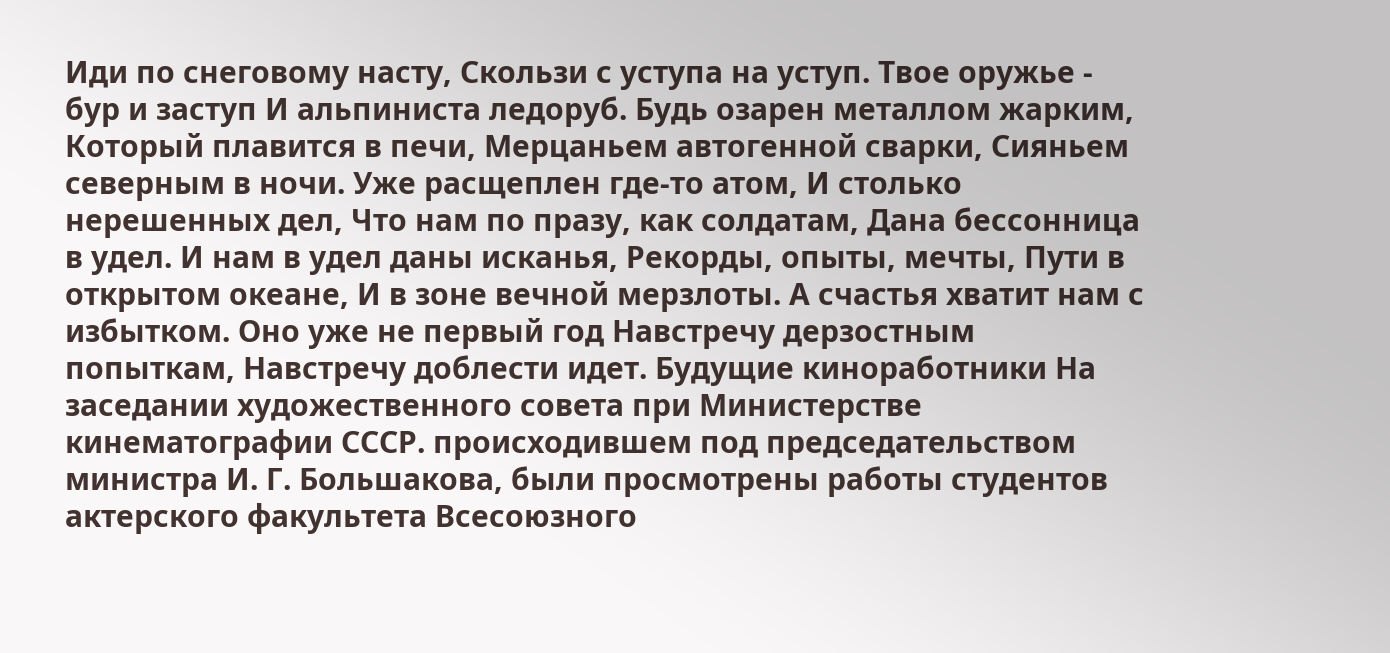Иди по снеговому насту, Скользи с уступа на уступ. Твое оружье - бур и заступ И альпиниста ледоруб. Будь озарен металлом жарким, Который плавится в печи, Мерцаньем автогенной сварки, Сияньем северным в ночи. Уже расщеплен где-то атом, И столько нерешенных дел, Что нам по празу, как солдатам, Дана бессонница в удел. И нам в удел даны исканья, Рекорды, опыты, мечты, Пути в открытом океане, И в зоне вечной мерзлоты. А счастья хватит нам с избытком. Оно уже не первый год Навстречу дерзостным попыткам, Навстречу доблести идет. Будущие киноработники На заседании художественного совета при Министерстве кинематографии СССР. происходившем под председательством министра И. Г. Большакова, были просмотрены работы студентов актерского факультета Всесоюзного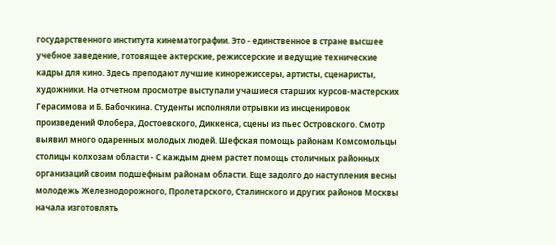государственного института кинематографии. Это - единственное в стране высшее учебное заведение, готовящее актерские, режиссерские и ведущие технические кадры для кино. Здесь преподают лучшие кинорежиссеры, артисты, сценаристы, художники. На отчетном просмотре выступали учашиеся старших курсов-мастерских Герасимова и Б. Бабочкина. Студенты исполняли отрывки из инсценировок произведений Флобера, Достоевского, Диккенса, сцены из пьес Островского. Смотр выявил много одаренных молодых людей. Шефская помощь районам Комсомольцы столицы колхозам области - С каждым днем растет помощь столичных районных организаций своим подшефным районам области. Еще задолго до наступления весны молодежь Железнодорожного, Пролетарского, Сталинского и других районов Москвы начала изготовлять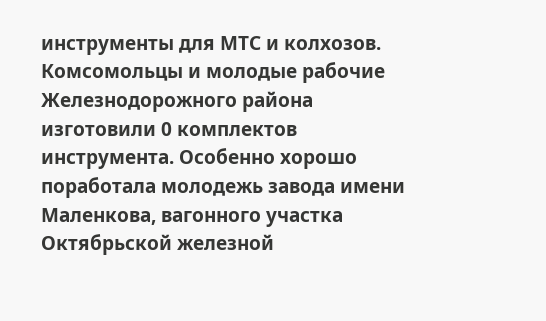инструменты для МТС и колхозов. Комсомольцы и молодые рабочие Железнодорожного района изготовили 0 комплектов инструмента. Особенно хорошо поработала молодежь завода имени Маленкова, вагонного участка Октябрьской железной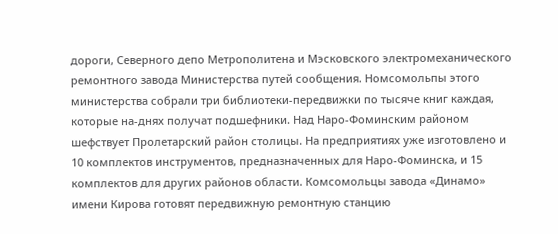дороги, Северного депо Метрополитена и Мэсковского электромеханического ремонтного завода Министерства путей сообщения. Номсомольпы этого министерства собрали три библиотеки-передвижки по тысяче книг каждая, которые на-днях получат подшефники. Над Наро-Фоминским районом шефствует Пролетарский район столицы. На предприятиях уже изготовлено и 10 комплектов инструментов, предназначенных для Наро-Фоминска, и 15 комплектов для других районов области. Комсомольцы завода «Динамо» имени Кирова готовят передвижную ремонтную станцию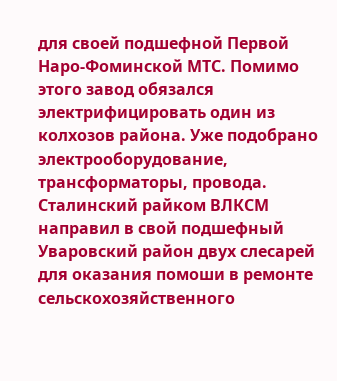для своей подшефной Первой Наро-Фоминской МТС. Помимо этого завод обязался электрифицировать один из колхозов района. Уже подобрано электрооборудование, трансформаторы, провода. Сталинский райком ВЛКСМ направил в свой подшефный Уваровский район двух слесарей для оказания помоши в ремонте сельскохозяйственного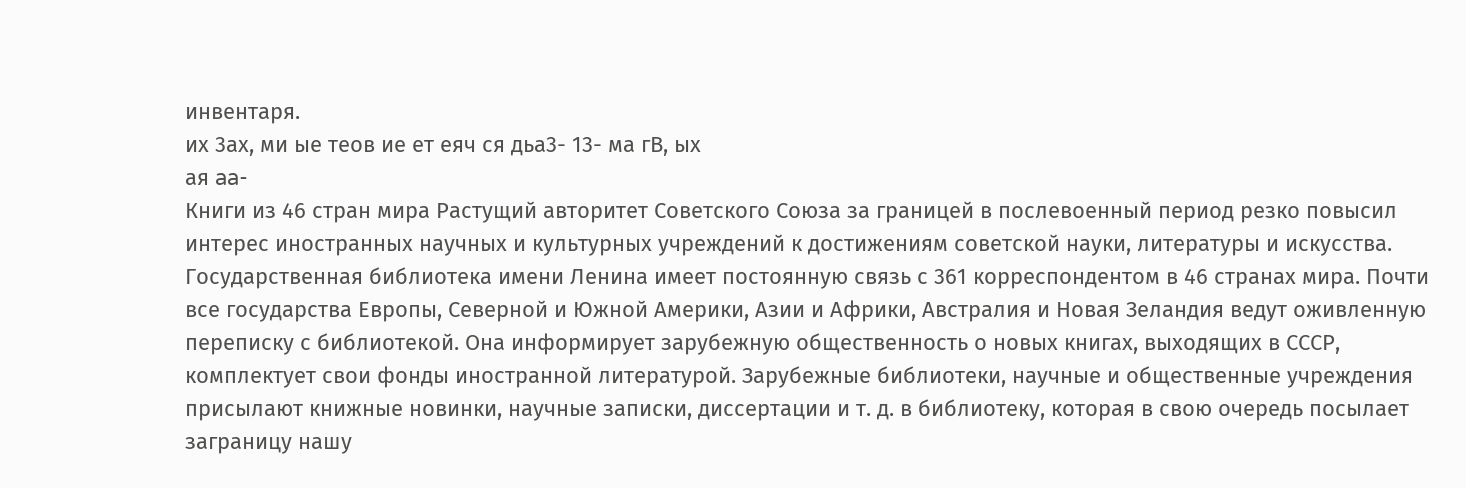инвентаря.
их 3ах, ми ые теов ие ет eяч ся дьa3- 13- ма гB, ых
ая aa-
Книги из 46 стран мира Растущий авторитет Советского Союза за границей в послевоенный период резко повысил интерес иностранных научных и культурных учреждений к достижениям советской науки, литературы и искусства. Государственная библиотека имени Ленина имеет постоянную связь с 361 корреспондентом в 46 странах мира. Почти все государства Европы, Северной и Южной Америки, Азии и Африки, Австралия и Новая Зеландия ведут оживленную переписку с библиотекой. Она информирует зарубежную общественность о новых книгах, выходящих в СССР, комплектует свои фонды иностранной литературой. Зарубежные библиотеки, научные и общественные учреждения присылают книжные новинки, научные записки, диссертации и т. д. в библиотеку, которая в свою очередь посылает заграницу нашу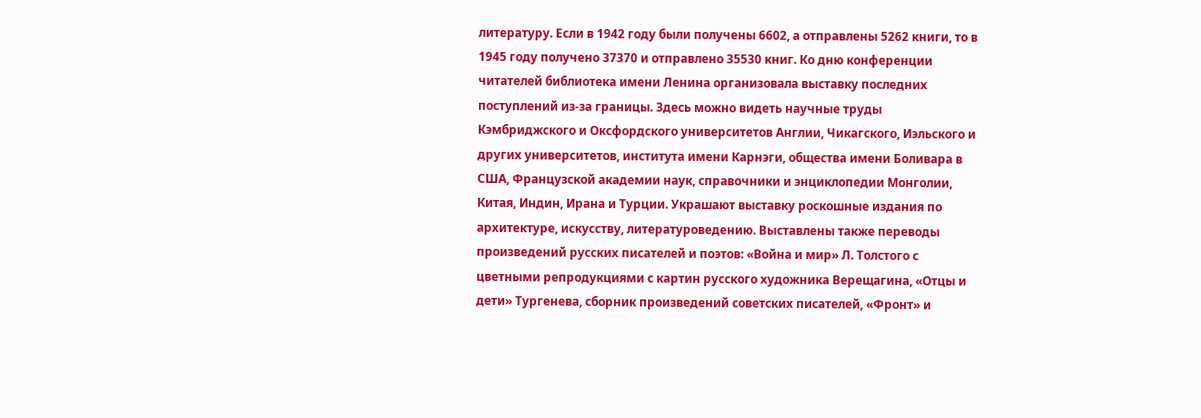литературу. Если в 1942 году были получены 6602, а отправлены 5262 книги, то в 1945 году получено 37370 и отправлено 35530 книг. Ко дню конференции читателей библиотека имени Ленина организовала выставку последних поступлений из-за границы. Здесь можно видеть научные труды Кэмбриджского и Оксфордского университетов Англии, Чикагского, Иэльского и других университетов, института имени Карнэги, общества имени Боливара в США, Французской академии наук, справочники и энциклопедии Монголии, Китая, Индин, Ирана и Турции. Украшают выставку роскошные издания по архитектуре, искусству, литературоведению. Выставлены также переводы произведений русских писателей и поэтов: «Война и мир» Л. Толстого с цветными репродукциями с картин русского художника Верещагина, «Отцы и дети» Тургенева, сборник произведений советских писателей, «Фронт» и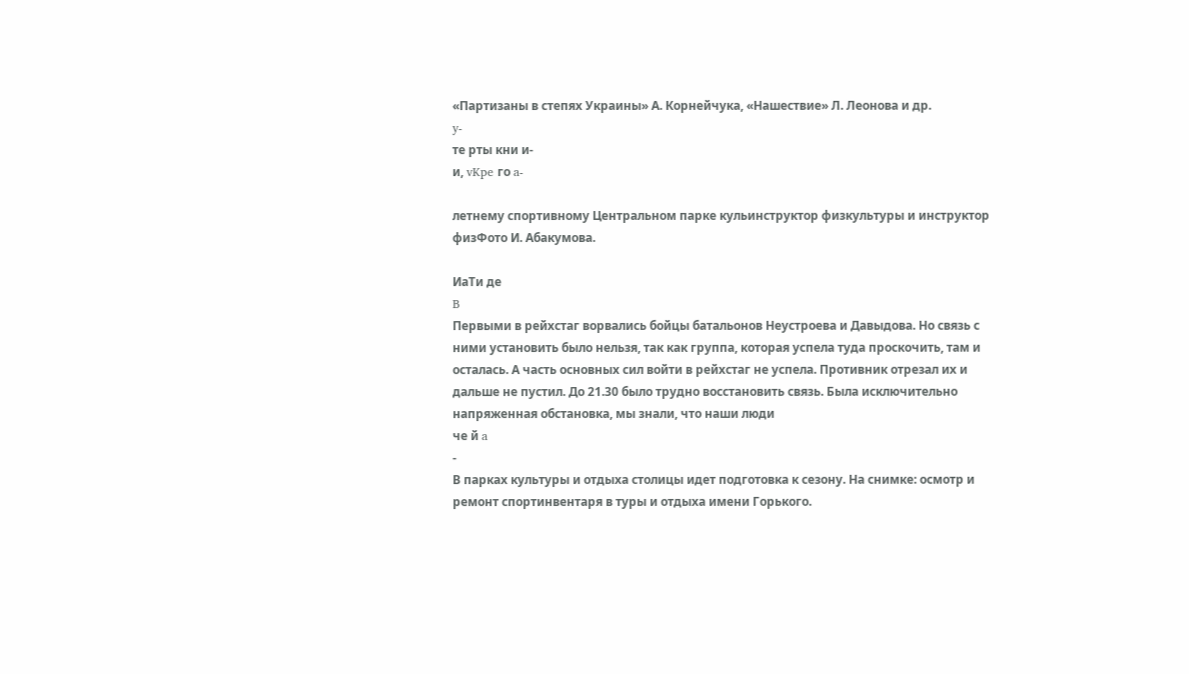«Партизаны в степях Украины» А. Корнейчука, «Нашествие» Л. Леонова и др.
y-
те pты кни и-
и, vKpe го a-

летнему спортивному Центральном парке кульинструктор физкультуры и инструктор физФото И. Абакумова.

ИaTи де
B
Первыми в рейхстаг ворвались бойцы батальонов Неустроева и Давыдова. Но связь с ними установить было нельзя, так как группа, которая успела туда проскочить, там и осталась. А часть основных сил войти в рейхстаг не успела. Противник отрезал их и дальше не пустил. До 21.30 было трудно восстановить связь. Была исключительно напряженная обстановка, мы знали, что наши люди
че й a
-
В парках культуры и отдыха столицы идет подготовка к сезону. На снимке: осмотр и ремонт спортинвентаря в туры и отдыха имени Горького.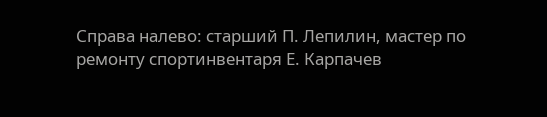Справа налево: старший П. Лепилин, мастер по ремонту спортинвентаря Е. Карпачев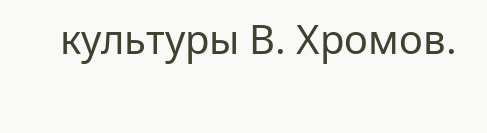культуры В. Хромов.